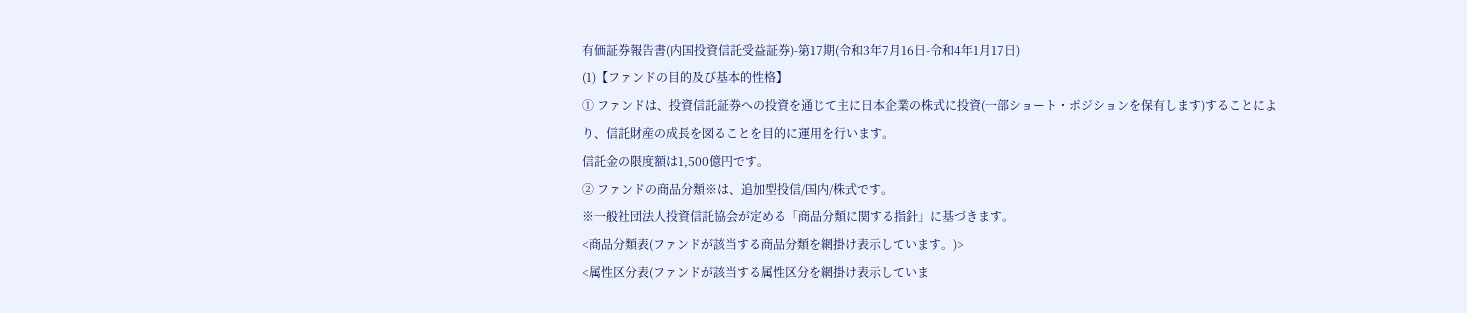有価証券報告書(内国投資信託受益証券)-第17期(令和3年7月16日-令和4年1月17日)
(1)【ファンドの目的及び基本的性格】
① ファンドは、投資信託証券への投資を通じて主に日本企業の株式に投資(一部ショート・ポジションを保有します)することにより、信託財産の成長を図ることを目的に運用を行います。
信託金の限度額は1,500億円です。
② ファンドの商品分類※は、追加型投信/国内/株式です。
※一般社団法人投資信託協会が定める「商品分類に関する指針」に基づきます。
<商品分類表(ファンドが該当する商品分類を網掛け表示しています。)>
<属性区分表(ファンドが該当する属性区分を網掛け表示していま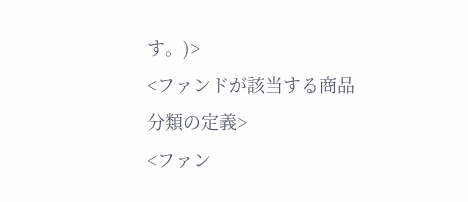す。)>
<ファンドが該当する商品分類の定義>
<ファン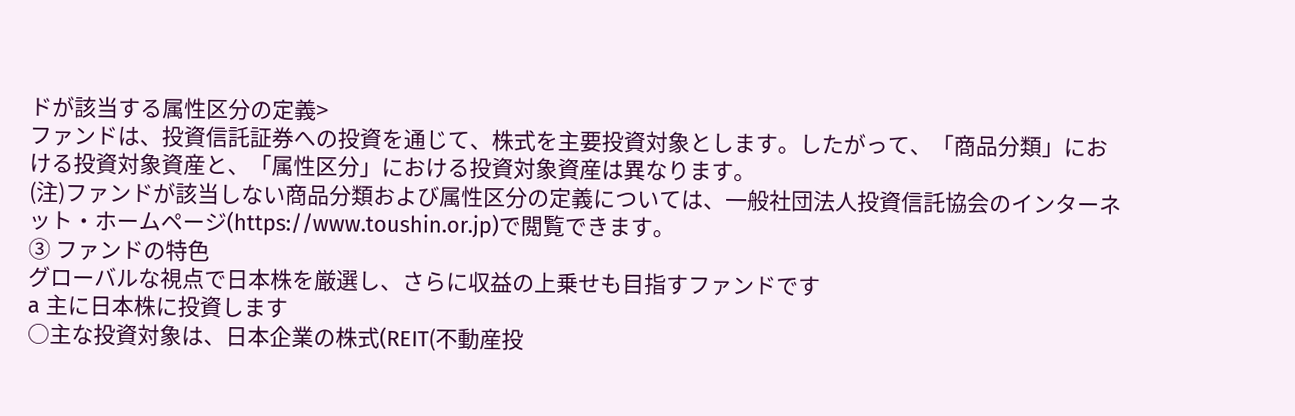ドが該当する属性区分の定義>
ファンドは、投資信託証券への投資を通じて、株式を主要投資対象とします。したがって、「商品分類」における投資対象資産と、「属性区分」における投資対象資産は異なります。
(注)ファンドが該当しない商品分類および属性区分の定義については、一般社団法人投資信託協会のインターネット・ホームページ(https://www.toushin.or.jp)で閲覧できます。
③ ファンドの特色
グローバルな視点で日本株を厳選し、さらに収益の上乗せも目指すファンドです
a 主に日本株に投資します
○主な投資対象は、日本企業の株式(REIT(不動産投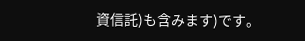資信託)も含みます)です。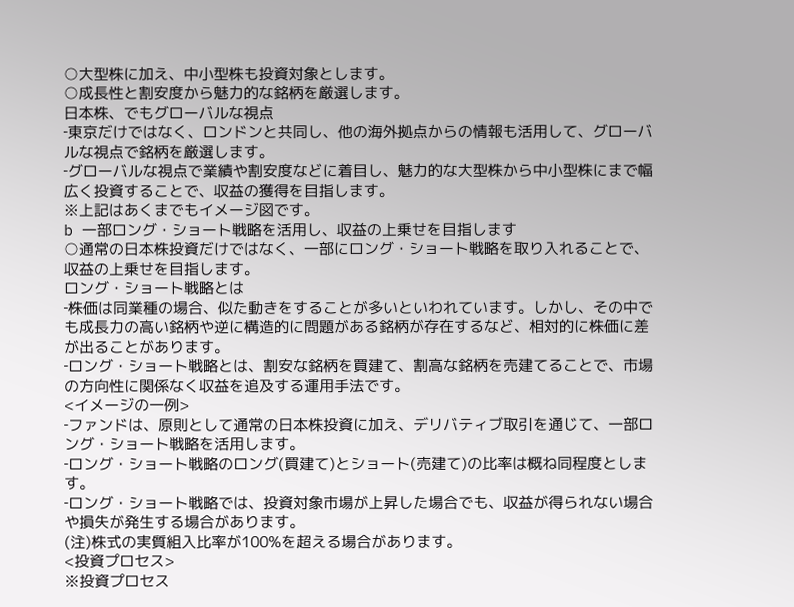○大型株に加え、中小型株も投資対象とします。
○成長性と割安度から魅力的な銘柄を厳選します。
日本株、でもグローバルな視点
‐東京だけではなく、ロンドンと共同し、他の海外拠点からの情報も活用して、グローバルな視点で銘柄を厳選します。
‐グローバルな視点で業績や割安度などに着目し、魅力的な大型株から中小型株にまで幅広く投資することで、収益の獲得を目指します。
※上記はあくまでもイメージ図です。
b 一部ロング・ショート戦略を活用し、収益の上乗せを目指します
○通常の日本株投資だけではなく、一部にロング・ショート戦略を取り入れることで、収益の上乗せを目指します。
ロング・ショート戦略とは
‐株価は同業種の場合、似た動きをすることが多いといわれています。しかし、その中でも成長力の高い銘柄や逆に構造的に問題がある銘柄が存在するなど、相対的に株価に差が出ることがあります。
‐ロング・ショート戦略とは、割安な銘柄を買建て、割高な銘柄を売建てることで、市場の方向性に関係なく収益を追及する運用手法です。
<イメージの一例>
‐ファンドは、原則として通常の日本株投資に加え、デリバティブ取引を通じて、一部ロング・ショート戦略を活用します。
‐ロング・ショート戦略のロング(買建て)とショート(売建て)の比率は概ね同程度とします。
‐ロング・ショート戦略では、投資対象市場が上昇した場合でも、収益が得られない場合や損失が発生する場合があります。
(注)株式の実質組入比率が100%を超える場合があります。
<投資プロセス>
※投資プロセス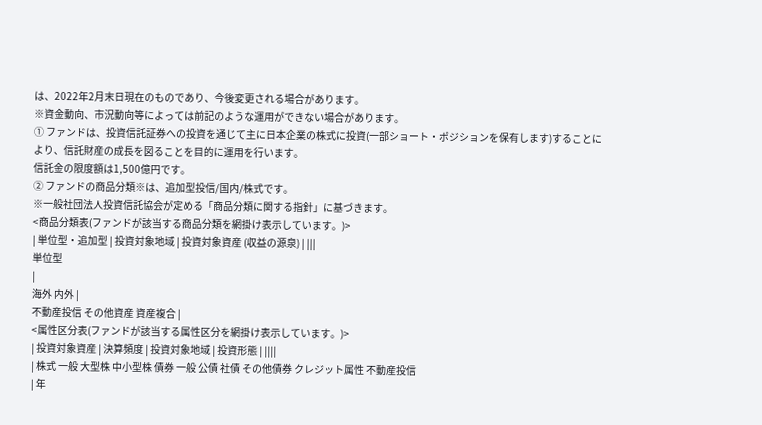は、2022年2月末日現在のものであり、今後変更される場合があります。
※資金動向、市況動向等によっては前記のような運用ができない場合があります。
① ファンドは、投資信託証券への投資を通じて主に日本企業の株式に投資(一部ショート・ポジションを保有します)することにより、信託財産の成長を図ることを目的に運用を行います。
信託金の限度額は1,500億円です。
② ファンドの商品分類※は、追加型投信/国内/株式です。
※一般社団法人投資信託協会が定める「商品分類に関する指針」に基づきます。
<商品分類表(ファンドが該当する商品分類を網掛け表示しています。)>
| 単位型・追加型 | 投資対象地域 | 投資対象資産 (収益の源泉) | |||
単位型
|
海外 内外 |
不動産投信 その他資産 資産複合 |
<属性区分表(ファンドが該当する属性区分を網掛け表示しています。)>
| 投資対象資産 | 決算頻度 | 投資対象地域 | 投資形態 | ||||
| 株式 一般 大型株 中小型株 債券 一般 公債 社債 その他債券 クレジット属性 不動産投信
| 年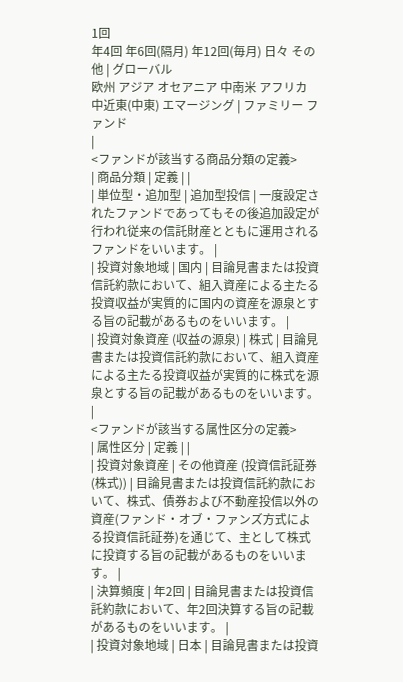1回
年4回 年6回(隔月) 年12回(毎月) 日々 その他 | グローバル
欧州 アジア オセアニア 中南米 アフリカ 中近東(中東) エマージング | ファミリー ファンド
|
<ファンドが該当する商品分類の定義>
| 商品分類 | 定義 | |
| 単位型・追加型 | 追加型投信 | 一度設定されたファンドであってもその後追加設定が行われ従来の信託財産とともに運用されるファンドをいいます。 |
| 投資対象地域 | 国内 | 目論見書または投資信託約款において、組入資産による主たる投資収益が実質的に国内の資産を源泉とする旨の記載があるものをいいます。 |
| 投資対象資産 (収益の源泉) | 株式 | 目論見書または投資信託約款において、組入資産による主たる投資収益が実質的に株式を源泉とする旨の記載があるものをいいます。 |
<ファンドが該当する属性区分の定義>
| 属性区分 | 定義 | |
| 投資対象資産 | その他資産 (投資信託証券 (株式)) | 目論見書または投資信託約款において、株式、債券および不動産投信以外の資産(ファンド・オブ・ファンズ方式による投資信託証券)を通じて、主として株式に投資する旨の記載があるものをいいます。 |
| 決算頻度 | 年2回 | 目論見書または投資信託約款において、年2回決算する旨の記載があるものをいいます。 |
| 投資対象地域 | 日本 | 目論見書または投資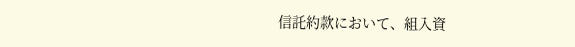信託約款において、組入資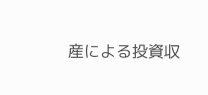産による投資収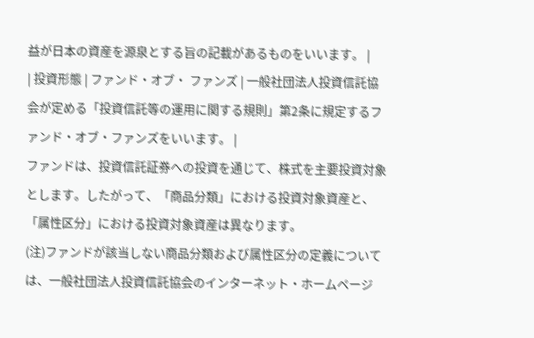益が日本の資産を源泉とする旨の記載があるものをいいます。 |
| 投資形態 | ファンド・オブ・ ファンズ | 一般社団法人投資信託協会が定める「投資信託等の運用に関する規則」第2条に規定するファンド・オブ・ファンズをいいます。 |
ファンドは、投資信託証券への投資を通じて、株式を主要投資対象とします。したがって、「商品分類」における投資対象資産と、「属性区分」における投資対象資産は異なります。
(注)ファンドが該当しない商品分類および属性区分の定義については、一般社団法人投資信託協会のインターネット・ホームページ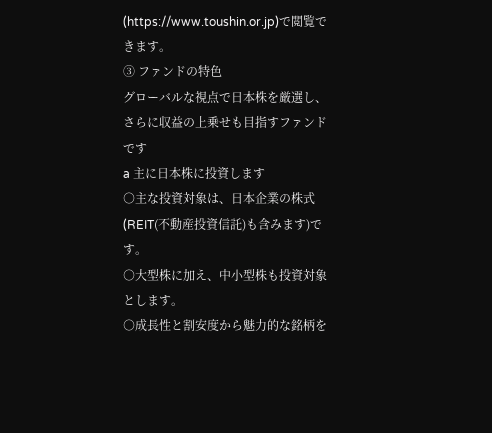(https://www.toushin.or.jp)で閲覧できます。
③ ファンドの特色
グローバルな視点で日本株を厳選し、さらに収益の上乗せも目指すファンドです
a 主に日本株に投資します
○主な投資対象は、日本企業の株式(REIT(不動産投資信託)も含みます)です。
○大型株に加え、中小型株も投資対象とします。
○成長性と割安度から魅力的な銘柄を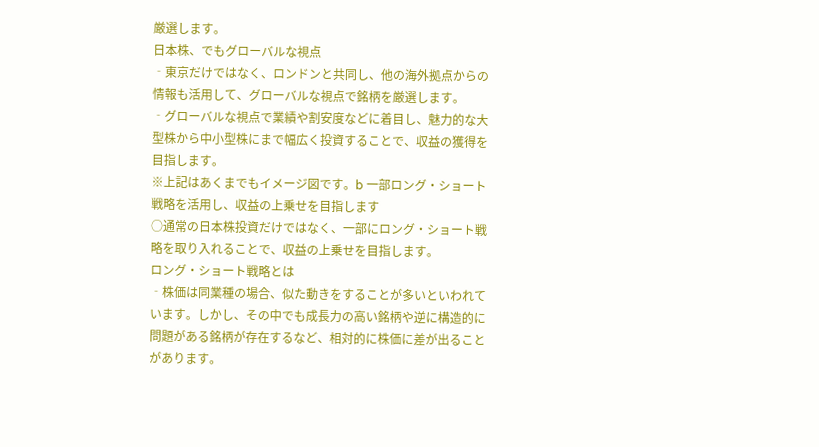厳選します。
日本株、でもグローバルな視点
‐東京だけではなく、ロンドンと共同し、他の海外拠点からの情報も活用して、グローバルな視点で銘柄を厳選します。
‐グローバルな視点で業績や割安度などに着目し、魅力的な大型株から中小型株にまで幅広く投資することで、収益の獲得を目指します。
※上記はあくまでもイメージ図です。b 一部ロング・ショート戦略を活用し、収益の上乗せを目指します
○通常の日本株投資だけではなく、一部にロング・ショート戦略を取り入れることで、収益の上乗せを目指します。
ロング・ショート戦略とは
‐株価は同業種の場合、似た動きをすることが多いといわれています。しかし、その中でも成長力の高い銘柄や逆に構造的に問題がある銘柄が存在するなど、相対的に株価に差が出ることがあります。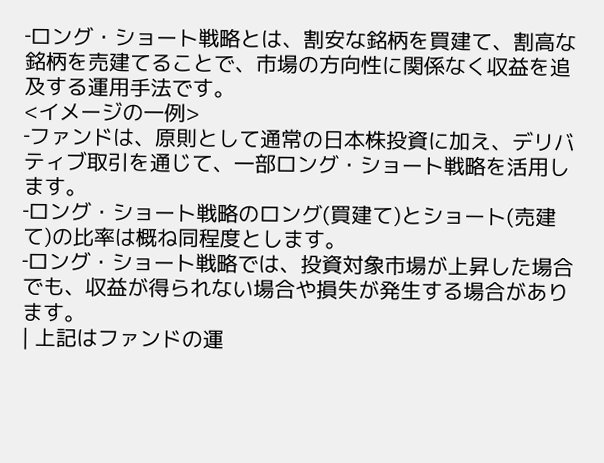‐ロング・ショート戦略とは、割安な銘柄を買建て、割高な銘柄を売建てることで、市場の方向性に関係なく収益を追及する運用手法です。
<イメージの一例>
‐ファンドは、原則として通常の日本株投資に加え、デリバティブ取引を通じて、一部ロング・ショート戦略を活用します。
‐ロング・ショート戦略のロング(買建て)とショート(売建て)の比率は概ね同程度とします。
‐ロング・ショート戦略では、投資対象市場が上昇した場合でも、収益が得られない場合や損失が発生する場合があります。
| 上記はファンドの運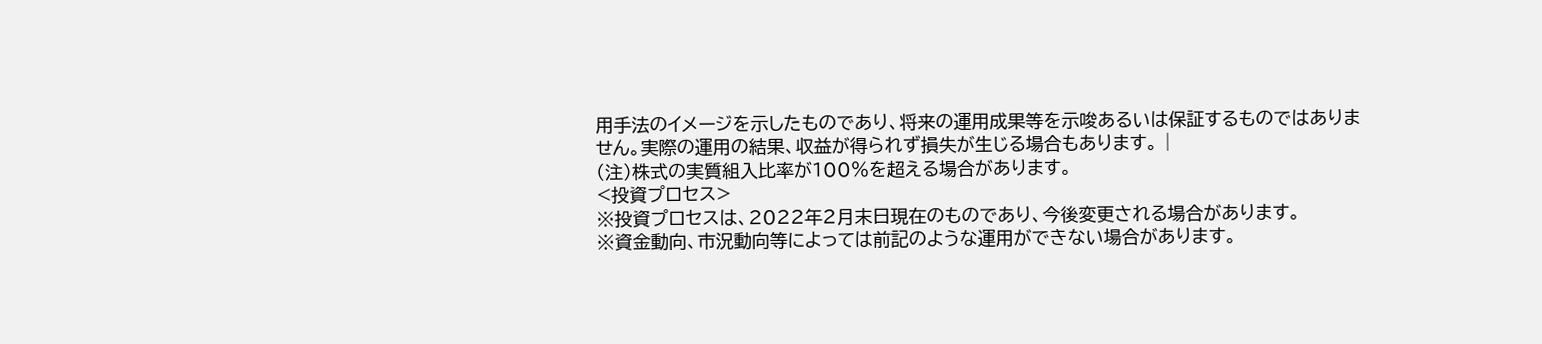用手法のイメージを示したものであり、将来の運用成果等を示唆あるいは保証するものではありません。実際の運用の結果、収益が得られず損失が生じる場合もあります。 |
(注)株式の実質組入比率が100%を超える場合があります。
<投資プロセス>
※投資プロセスは、2022年2月末日現在のものであり、今後変更される場合があります。
※資金動向、市況動向等によっては前記のような運用ができない場合があります。